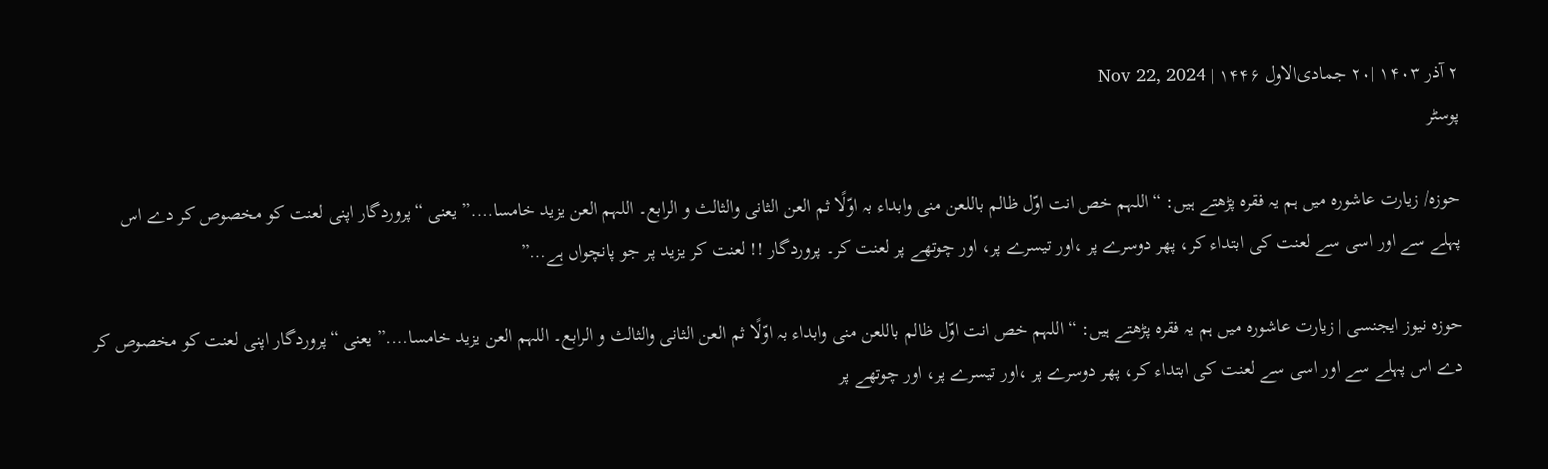۲ آذر ۱۴۰۳ |۲۰ جمادی‌الاول ۱۴۴۶ | Nov 22, 2024
پوسٹر

حوزہ/ زیارت عاشورہ میں ہم یہ فقرہ پڑھتے ہیں: “اللہم خص انت اوّل ظالم باللعن منی وابداء بہ اوّلًا ثم العن الثانی والثالث و الرابع۔ اللہم العن یزید خامسا….” یعنی “پروردگار اپنی لعنت کو مخصوص کر دے اس پہلے سے اور اسی سے لعنت کی ابتداء کر، پھر دوسرے پر ،اور تیسرے پر، اور چوتھے پر لعنت کر۔ پروردگار !! لعنت کر یزید پر جو پانچواں ہے…”

حوزہ نیوز ایجنسی | زیارت عاشورہ میں ہم یہ فقرہ پڑھتے ہیں: “اللہم خص انت اوّل ظالم باللعن منی وابداء بہ اوّلًا ثم العن الثانی والثالث و الرابع۔ اللہم العن یزید خامسا….” یعنی “پروردگار اپنی لعنت کو مخصوص کر دے اس پہلے سے اور اسی سے لعنت کی ابتداء کر، پھر دوسرے پر ،اور تیسرے پر، اور چوتھے پر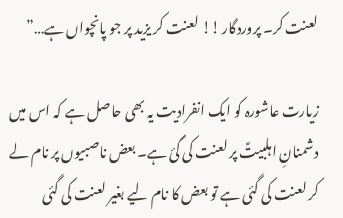لعنت کر۔ پروردگار !! لعنت کر یزید پر جو پانچواں ہے…”

زیارت عاشورہ کو ایک انفرادیت یہ بھی حاصل ہے کہ اس میں دشمنانِ اہلبیتؑ پر لعنت کی گئ ہے۔ بعض ناصبیوں پر نام لے کر لعنت کی گئی ہے تو بعض کا نام لیے بغیر لعنت کی گئی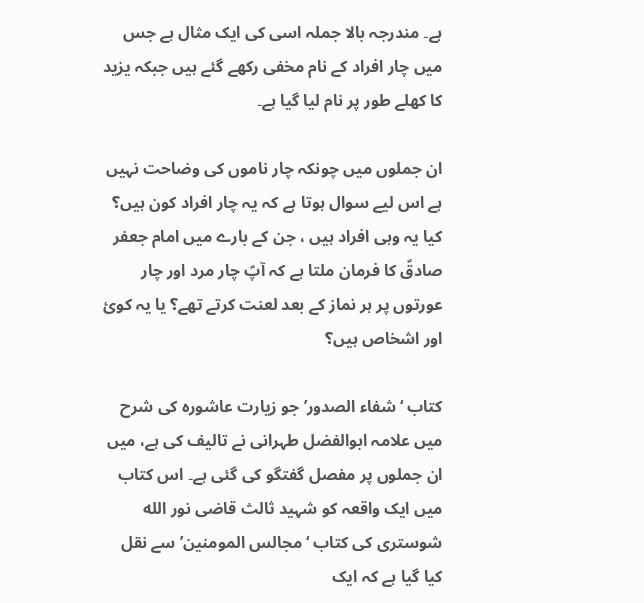ہے۔ مندرجہ بالا جملہ اسی کی ایک مثال ہے جس میں چار افراد کے نام مخفی رکھے گئے ہیں جبکہ یزید کا کھلے طور پر نام لیا گیا ہے۔

ان جملوں میں چونکہ چار ناموں کی وضاحت نہیں ہے اس لیے سوال ہوتا ہے کہ یہ چار افراد کون ہیں؟ کیا یہ وہی افراد ہیں ، جن کے بارے میں امام جعفر صادقؑ کا فرمان ملتا ہے کہ آپؑ چار مرد اور چار عورتوں پر ہر نماز کے بعد لعنت کرتے تھے؟ یا یہ کوئ اور اشخاص ہیں؟

کتاب ‘شفاء الصدور’ جو زیارت عاشورہ کی شرح میں علامہ ابوالفضل طہرانی نے تالیف کی ہے، میں ان جملوں پر مفصل گفتگو کی گئی ہے۔ اس کتاب میں ایک واقعہ کو شہید ثالث قاضی نور الله شوستری کی کتاب ‘مجالس المومنین’ سے نقل کیا گیا ہے کہ ایک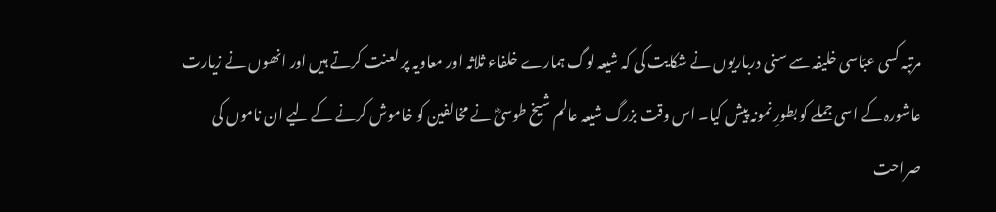مرتبہ کسی عبّاسی خلیفہ سے سنی درباریوں نے شکایت کی کہ شیعہ لوگ ہمارے خلفاء ثلاثہ اور معاویہ پر لعنت کرتے ہیں اور انھوں نے زیارت عاشورہ کے اسی جملے کو بطورِ نمونہ پیش کیا۔ اس وقت بزرگ شیعہ عالم شیخ طوسیؓ نے مخالفین کو خاموش کرنے کے لیے ان ناموں کی صراحت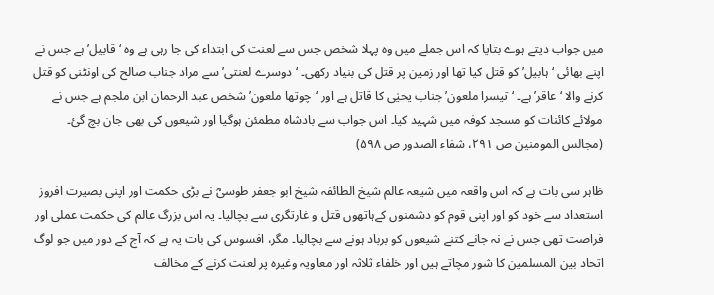میں جواب دیتے ہوے بتایا کہ اس جملے میں وہ پہلا شخص جس سے لعنت کی ابتداء کی جا رہی ہے وہ ‘قابیل’ ہے جس نے اپنے بھائی ‘ہابیل’ کو قتل کیا تھا اور زمین پر قتل کی بنیاد رکھی۔ ‘دوسرے لعنتی’ سے مراد جناب صالح کی اونٹنی کو قتل کرنے والا ‘عاقر’ ہے۔ ‘تیسرا ملعون’ جناب یحیٰی کا قاتل ہے اور ‘چوتھا ملعون’ شخص عبد الرحمان ابن ملجم ہے جس نے مولائے کائنات کو مسجد کوفہ میں شہید کیا۔ اس جواب سے بادشاہ مطمئن ہوگیا اور شیعوں کی بھی جان بچ گئ۔ (مجالس المومنین ص ٢٩١، شفاء الصدور ص ۵٩٨)

ظاہر سی بات ہے کہ اس واقعہ میں شیعہ عالم شیخ الطائفہ شیخ ابو جعفر طوسیؓ نے بڑی حکمت اور اپنی بصیرت افروز استعداد سے خود کو اور اپنی قوم کو دشمنوں کےہاتھوں قتل و غارتگری سے بچالیا۔ یہ اس بزرگ عالم کی حکمت عملی اور فراصت تھی جس نے نہ جانے کتنے شیعوں کو برباد ہونے سے بچالیا۔ مگر، افسوس کی بات یہ ہے کہ آج کے دور میں جو لوگ اتحاد بین المسلمین کا شور مچاتے ہیں اور خلفاء ثلاثہ اور معاویہ وغیرہ پر لعنت کرنے کے مخالف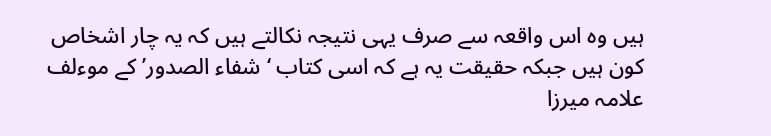ہیں وہ اس واقعہ سے صرف یہی نتیجہ نکالتے ہیں کہ یہ چار اشخاص کون ہیں جبکہ حقیقت یہ ہے کہ اسی کتاب ‘شفاء الصدور’ کے موءلف علامہ میرزا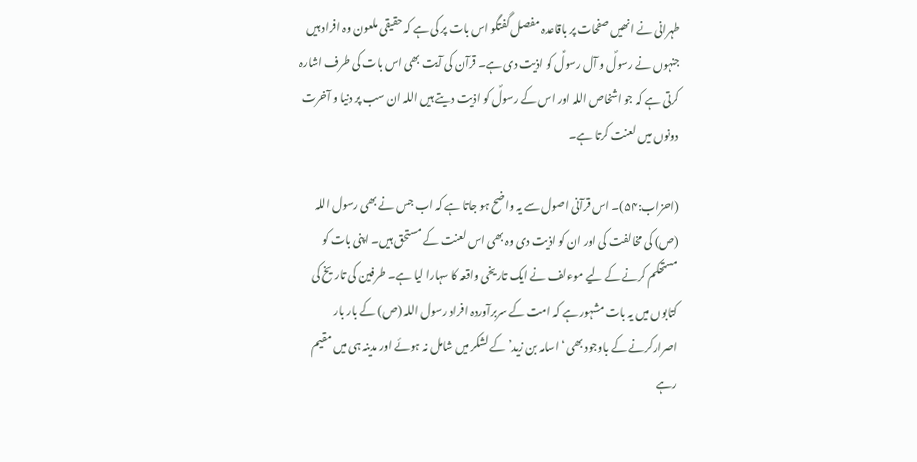طہرانی نے انھیں صفحات پر باقاعدہ مفصل گفتگو اس بات پر کی ہے کہ حقیقی ملعون وہ افراد ہیں جنہوں نے رسولؐ و آل رسولؑ کو اذیت دی ہے۔ قرآن کی آیت بھی اس بات کی طرف اشارہ کرتی ہے کہ جو اشخاص اللہ اور اس کے رسولؐ کو اذیت دیتے ہیں اللہ ان سب پر دنیا و آخرت دونوں میں لعنت کرتا ہے۔

(احزاب:۵۴)۔ اس قرآنی اصول سے یہ واضح ہو جاتا ہے کہ اب جس نے بھی رسول اللہ (ص) کی مخالفت کی اور ان کو اذیت دی وہ بھی اس لعنت کے مستحق ہیں۔ اپنی بات کو مستحکم کرنے کے لیے موءلف نے ایک تاریخی واقعہ کا سہارا لیا ہے۔ طرفین کی تاریخ کی کتابوں میں یہ بات مشہور ہے کہ امت کے سربرآوردہ افراد رسول اللہ (ص) کے بار بار اصرارکرنے کے باوجود بھی ‘اسامہ بن زید’ کے لشکر میں شامل نہ ہوئے اور مدینہ ہی میں مقیم رہے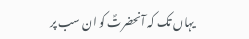یہاں تک کہ آنحضرتؐ کو ان سب پر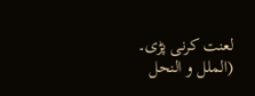لعنت کرنی پڑی۔ (الملل و النحل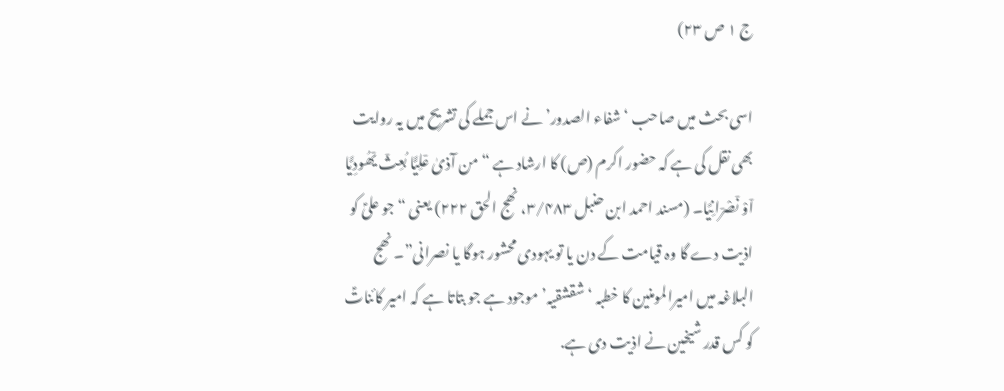ج ١ ص ٢٣)

اسی بحث میں صاحب ‘شفاء الصدور’ نے اس جملے کی تشریح میں یہ روایت بھی نقل کی ہے کہ حضور اکرم (ص) کا ارشاد ہے “من آذیٰ عٙلِیًّا بُعِثٙ یٙھُودِیًّا اٙوْ نٙصْرٙانِیًا۔ (مسند احمد ابن حنبل ٣/۴٨٣، نھج الحق ٢٢٢) یعنی “جو علیؑ کو اذیت دے گا وہ قیامت کے دن یا تو یہودی محشور ہوگا یا نصرانی”۔ نھج البلاغہ میں امیرالمومنین کا خطبہ ‘شقشقیہ’ موجود ہے جو بتاتا ہے کہ امیر کائناتؑ کو کس قدر شیخین نے اذیت دی ہے.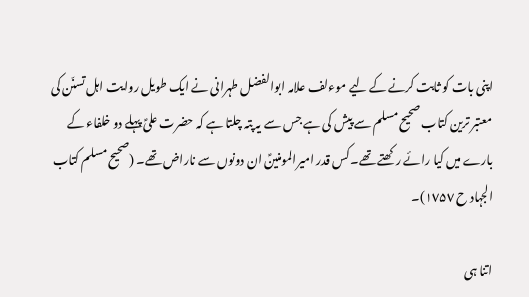اپنی بات کو ثابت کرنے کے لیے موءلف علامہ ابوالفضل طہرانی نے ایک طویل روایت اہل تسنّن کی معتبر ترین کتاب صحیح مسلم سے پیش کی ہے جس سے یہ پتہ چلتا ہے کہ حضرت علیؑ پہلے دو خلفاء کے بارے میں کیا رائے رکھتے تھے۔ کس قدر امیرالمومنینؑ ان دونوں سے ناراض تھے۔ (صحیح مسلم کتاب الجہاد ح ١٧۵٧)۔

اتنا ہی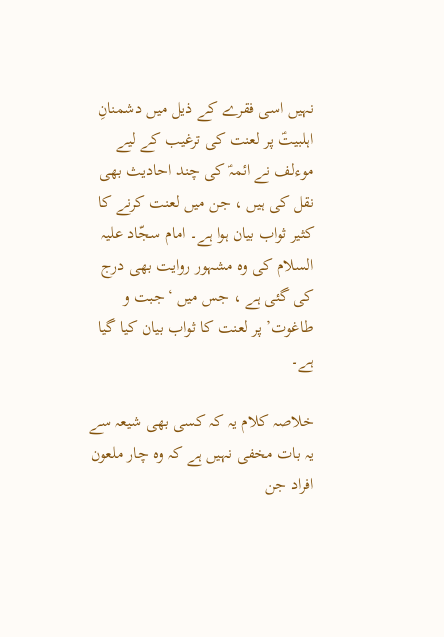نہیں اسی فقرے کے ذیل میں دشمنانِ اہلبیتؑ پر لعنت کی ترغیب کے لیے موءلف نے ائمہؑ کی چند احادیث بھی نقل کی ہیں ، جن میں لعنت کرنے کا کثیر ثواب بیان ہوا ہے۔ امام سجّاد علیہ السلام کی وہ مشہور روایت بھی درج کی گئی ہے ، جس میں ‘جبت و طاغوت’ پر لعنت کا ثواب بیان کیا گیا ہے۔

خلاصہ کلام یہ کہ کسی بھی شیعہ سے یہ بات مخفی نہیں ہے کہ وہ چار ملعون افراد جن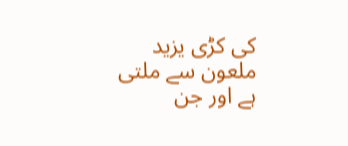کی کڑی یزید ملعون سے ملتی ہے اور جن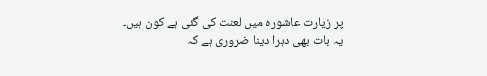پر زیارت عاشورہ میں لعنت کی گئی ہے کون ہیں۔ یہ بات بھی دہرا دینا ضروری ہے کہ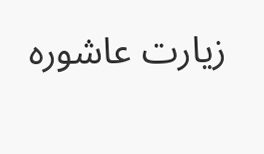زیارت عاشورہ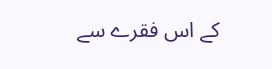کے اس فقرے سے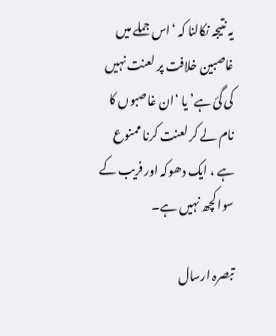یہ نتیجہ نکالنا کہ ‘اس جملے میں غاصبین خلافت پر لعنت نہیں کی گئ ہے’ یا ‘ان غاصبوں کا نام لے کر لعنت کرنا ممنوع ہے ، ایک دھوکہ اور فریب کے سوا کچھ نہیں ہے۔

تبصرہ ارسال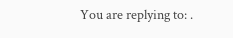You are replying to: .